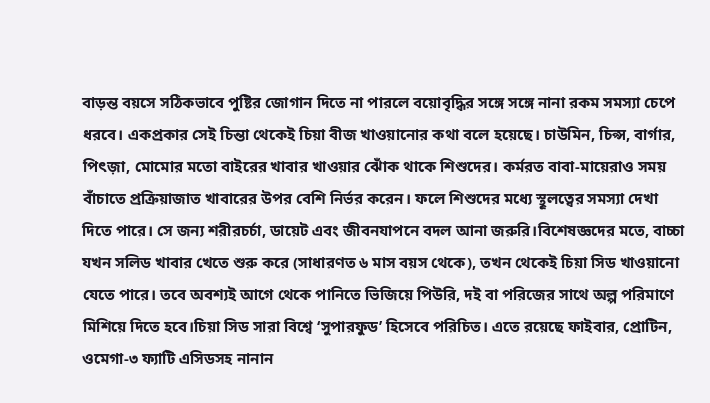বাড়ন্ত বয়সে সঠিকভাবে পুষ্টির জোগান দিতে না পারলে বয়োবৃদ্ধির সঙ্গে সঙ্গে নানা রকম সমস্যা চেপে ধরবে। একপ্রকার সেই চিন্তা থেকেই চিয়া বীজ খাওয়ানোর কথা বলে হয়েছে। চাউমিন, চিপ্স, বার্গার, পিৎজ়া, মোমোর মতো বাইরের খাবার খাওয়ার ঝোঁক থাকে শিশুদের। কর্মরত বাবা-মায়েরাও সময় বাঁচাতে প্রক্রিয়াজাত খাবারের উপর বেশি নির্ভর করেন। ফলে শিশুদের মধ্যে স্থূলত্বের সমস্যা দেখা দিতে পারে। সে জন্য শরীরচর্চা, ডায়েট এবং জীবনযাপনে বদল আনা জরুরি।বিশেষজ্ঞদের মতে, বাচ্চা যখন সলিড খাবার খেতে শুরু করে (সাধারণত ৬ মাস বয়স থেকে), তখন থেকেই চিয়া সিড খাওয়ানো যেতে পারে। তবে অবশ্যই আগে থেকে পানিতে ভিজিয়ে পিউরি, দই বা পরিজের সাথে অল্প পরিমাণে মিশিয়ে দিতে হবে।চিয়া সিড সারা বিশ্বে ‘সুপারফুড’ হিসেবে পরিচিত। এতে রয়েছে ফাইবার, প্রোটিন, ওমেগা-৩ ফ্যাটি এসিডসহ নানান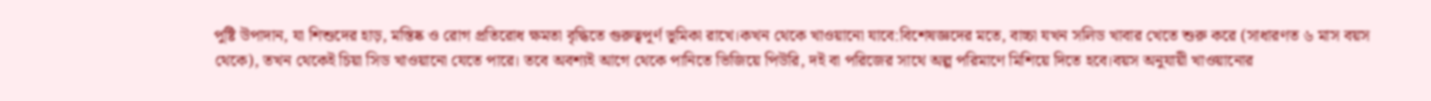পুষ্টি উপাদান, যা শিশুদের হাড়, মস্তিষ্ক ও রোগ প্রতিরোধ ক্ষমতা বৃদ্ধিতে গুরুত্বপূর্ণ ভূমিকা রাখে।কখন থেকে খাওয়ানো যাবে:বিশেষজ্ঞদের মতে, বাচ্চা যখন সলিড খাবার খেতে শুরু করে (সাধারণত ৬ মাস বয়স থেকে), তখন থেকেই চিয়া সিড খাওয়ানো যেতে পারে। তবে অবশ্যই আগে থেকে পানিতে ভিজিয়ে পিউরি, দই বা পরিজের সাথে অল্প পরিমাণে মিশিয়ে দিতে হবে।বয়স অনুযায়ী খাওয়ানোর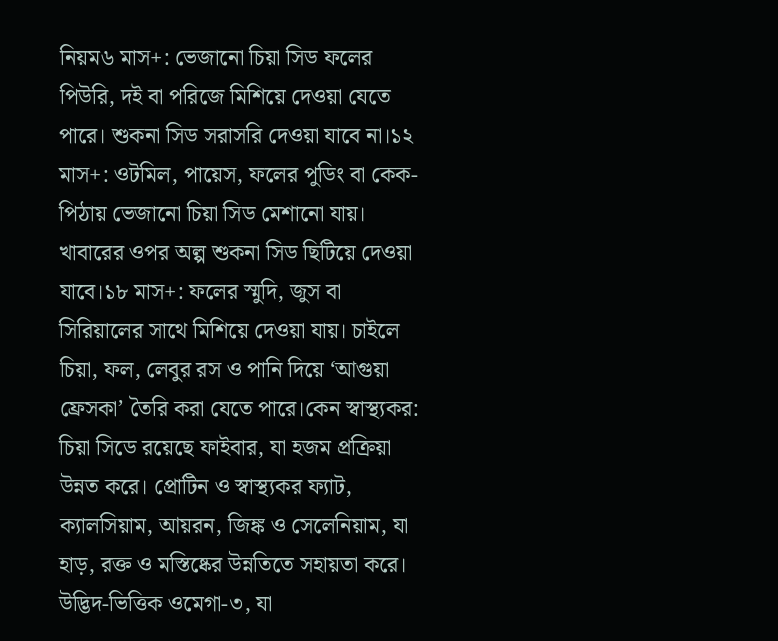নিয়ম৬ মাস+: ভেজানো চিয়া সিড ফলের পিউরি, দই বা পরিজে মিশিয়ে দেওয়া যেতে পারে। শুকনা সিড সরাসরি দেওয়া যাবে না।১২ মাস+: ওটমিল, পায়েস, ফলের পুডিং বা কেক-পিঠায় ভেজানো চিয়া সিড মেশানো যায়। খাবারের ওপর অল্প শুকনা সিড ছিটিয়ে দেওয়া যাবে।১৮ মাস+: ফলের স্মুদি, জুস বা সিরিয়ালের সাথে মিশিয়ে দেওয়া যায়। চাইলে চিয়া, ফল, লেবুর রস ও পানি দিয়ে ‘আগুয়া ফ্রেসকা’ তৈরি করা যেতে পারে।কেন স্বাস্থ্যকর: চিয়া সিডে রয়েছে ফাইবার, যা হজম প্রক্রিয়া উন্নত করে। প্রোটিন ও স্বাস্থ্যকর ফ্যাট, ক্যালসিয়াম, আয়রন, জিঙ্ক ও সেলেনিয়াম, যা হাড়, রক্ত ও মস্তিষ্কের উন্নতিতে সহায়তা করে। উদ্ভিদ-ভিত্তিক ওমেগা-৩, যা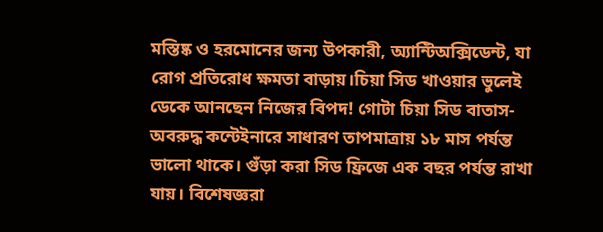মস্তিষ্ক ও হরমোনের জন্য উপকারী, অ্যান্টিঅক্সিডেন্ট, যা রোগ প্রতিরোধ ক্ষমতা বাড়ায়।চিয়া সিড খাওয়ার ভুলেই ডেকে আনছেন নিজের বিপদ! গোটা চিয়া সিড বাতাস-অবরুদ্ধ কন্টেইনারে সাধারণ তাপমাত্রায় ১৮ মাস পর্যন্ত ভালো থাকে। গুঁড়া করা সিড ফ্রিজে এক বছর পর্যন্ত রাখা যায়। বিশেষজ্ঞরা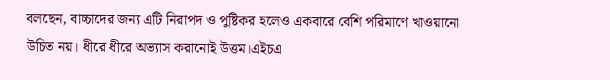বলছেন, বাচ্চাদের জন্য এটি নিরাপদ ও পুষ্টিকর হলেও একবারে বেশি পরিমাণে খাওয়ানো উচিত নয়। ধীরে ধীরে অভ্যাস করানোই উত্তম।এইচএ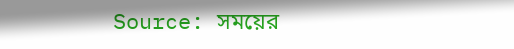Source: সময়ের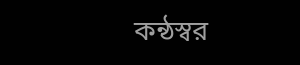কন্ঠস্বর